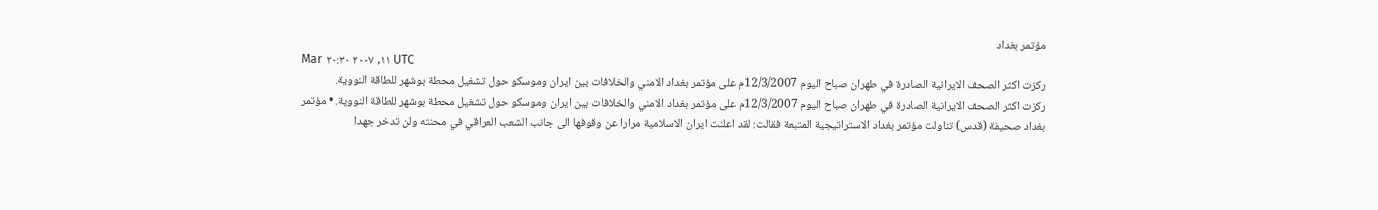مؤتمر بغداد
Mar ١١, ٢٠٠٧ ٢٠:٣٠ UTC
رکزت اکثر الصحف الایرانیة الصادرة في طهران صباح اليوم 12/3/2007م على مؤتمر بغداد الامني والخلافات بين ايران وموسكو حول تشغيل محطة بوشهر للطاقة النووية.
رکزت اکثر الصحف الایرانیة الصادرة في طهران صباح اليوم 12/3/2007م على مؤتمر بغداد الامني والخلافات بين ايران وموسكو حول تشغيل محطة بوشهر للطاقة النووية. • مؤتمر بغداد صحيفة (قدس) تناولت مؤتمر بغداد الاستراتيجية المتبعة فقالت: لقد اعلنت ايران الاسلامية مرارا عن وقوفها الى جانب الشعب العراقي في محنته ولن تدخر جهدا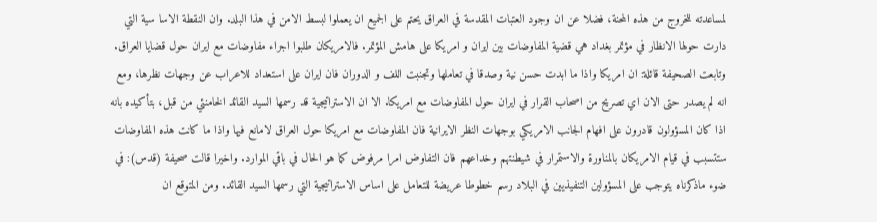لمساعدته للخروج من هذه المحنة، فضلا عن ان وجود العتبات المقدسة في العراق يحتم على الجميع ان يعملوا لبسط الامن في هذا البلد. وان النقطة الاسا سية التي دارت حولها الانظار في مؤتمر بغداد هي قضية المفاوضات بين ايران و امريكا على هامش المؤتمر. فالامريكان طلبوا اجراء مفاوضات مع ايران حول قضايا العراق. وتابعت الصحيفة قائلة: ان امريكا واذا ما ابدت حسن نية وصدقا في تعاملها وتجنبت اللف و الدوران فان ايران على استعداد للاعراب عن وجهات نظرها، ومع انه لم يصدر حتى الان اي تصريح من اصحاب القرار في ايران حول المفاوضات مع امريكا. الا ان الاستراتيجية قد رسمها السيد القائد الخامنئي من قبل، بتأكيده بانه اذا كان المسؤولون قادرون على افهام الجانب الامريكي بوجهات النظر الايرانية فان المفاوضات مع امريكا حول العراق لامانع فيها واذا ما كانت هذه المفاوضات ستتسبب في قيام الامريكان بالمناورة والاستمرار في شيطنتهم وخداعهم فان التفاوض امرا مرفوض كما هو الحال في باقي الموارد. واخيرا قالت صحيفة (قدس): في ضوء ماذكرناه يتوجب على المسؤولين التنفيذيين في البلاد رسم خطوطا عريضة للتعامل على اساس الاستراتيجية التي رسمها السيد القائد. ومن المتوقع ان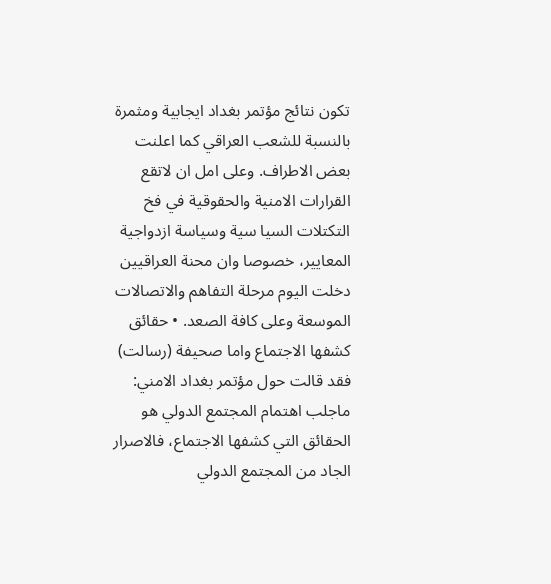تكون نتائج مؤتمر بغداد ايجابية ومثمرة بالنسبة للشعب العراقي كما اعلنت بعض الاطراف. وعلى امل ان لاتقع القرارات الامنية والحقوقية في فخ التكتلات السيا سية وسياسة ازدواجية المعايير، خصوصا وان محنة العراقيين دخلت اليوم مرحلة التفاهم والاتصالات الموسعة وعلى كافة الصعد. • حقائق كشفها الاجتماع واما صحیفة (رسالت) فقد قالت حول مؤتمر بغداد الامني: ماجلب اهتمام المجتمع الدولي هو الحقائق التي كشفها الاجتماع، فالاصرار الجاد من المجتمع الدولي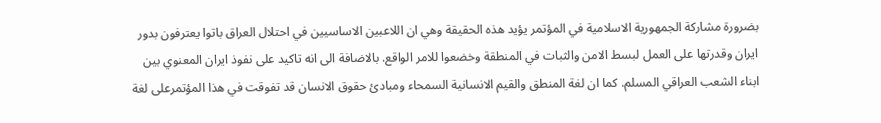بضرورة مشاركة الجمهورية الاسلامية في المؤتمر يؤيد هذه الحقيقة وهي ان اللاعبين الاساسيين في احتلال العراق باتوا يعترفون بدور ايران وقدرتها على العمل لبسط الامن والثبات في المنطقة وخضعوا للامر الواقع. بالاضافة الى انه تاكيد على نفوذ ايران المعنوي بين ابناء الشعب العراقي المسلم. كما ان لغة المنطق والقيم الانسانية السمحاء ومبادئ حقوق الانسان قد تفوقت في هذا المؤتمرعلى لغة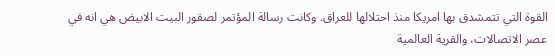القوة التي تتمشدق بها امريكا منذ احتلالها للعراق. وكانت رسالة المؤتمر لصقور البيت الابيض هي انه في عصر الاتصالات، والقرية العالمية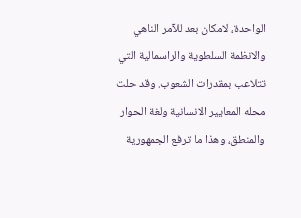الواحدة، لامكان بعد للآمر الناهي والانظمة السلطوية والراسمالية التي تتلاعب بمقدرات الشعوب. وقد حلت محله المعايير الانسانية ولغة الحوار والمنطق، وهذا ما ترفع الجمهورية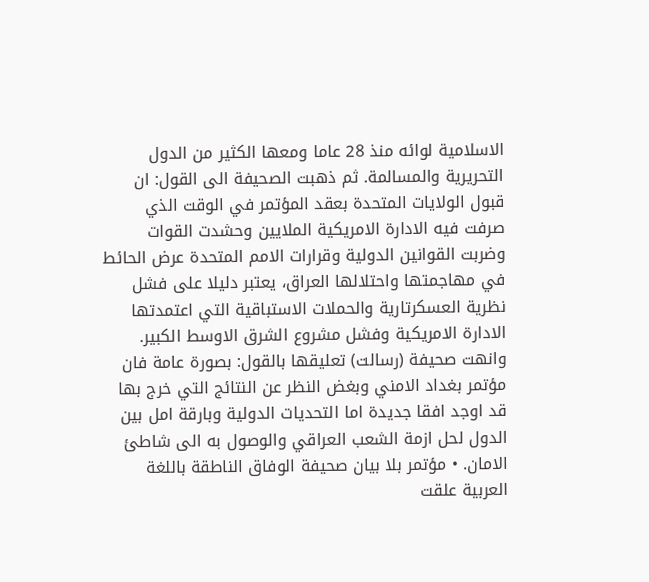الاسلامية لوائه منذ 28 عاما ومعها الكثير من الدول التحريرية والمسالمة. ثم ذهبت الصحيفة الى القول: ان قبول الولايات المتحدة بعقد المؤتمر في الوقت الذي صرفت فيه الادارة الامريكية الملايين وحشدت القوات وضربت القوانين الدولية وقرارات الامم المتحدة عرض الحائط في مهاجمتها واحتلالها العراق، يعتبر دليلا على فشل نظرية العسكرتارية والحملات الاستباقية التي اعتمدتها الادارة الامريكية وفشل مشروع الشرق الاوسط الكبير. وانهت صحيفة (رسالت) تعليقها بالقول: بصورة عامة فان مؤتمر بغداد الامني وبغض النظر عن النتائج التي خرج بها قد اوجد افقا جديدة اما التحديات الدولية وبارقة امل بين الدول لحل ازمة الشعب العراقي والوصول به الى شاطئ الامان. • مؤتمر بلا بيان صحیفة الوفاق الناطقة باللغة العربية علقت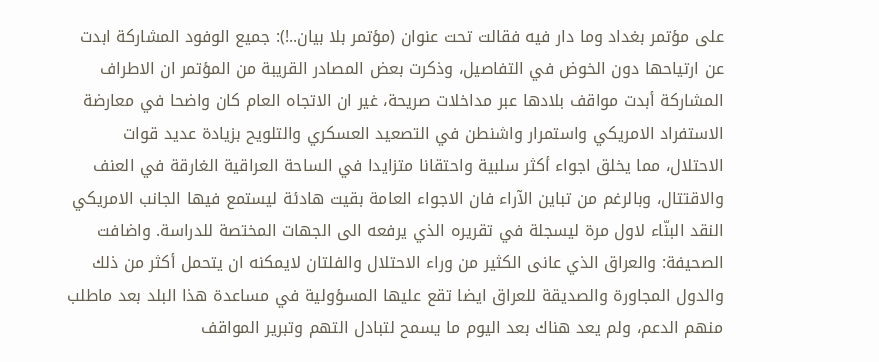على مؤتمر بغداد وما دار فيه فقالت تحت عنوان (مؤتمر بلا بيان..!): جميع الوفود المشارکة ابدت عن ارتياحها دون الخوض في التفاصيل، وذكرت بعض المصادر القريبة من المؤتمر ان الاطراف المشاركة أبدت مواقف بلادها عبر مداخلات صريحة، غير ان الاتجاه العام كان واضحا في معارضة الاستفراد الامريكي واستمرار واشنطن في التصعيد العسكري والتلويح بزيادة عديد قوات الاحتلال، مما يخلق اجواء أكثر سلبية واحتقانا متزايدا في الساحة العراقية الغارقة في العنف والاقتتال، وبالرغم من تباين الآراء فان الاجواء العامة بقيت هادئة ليستمع فيها الجانب الامريكي النقد البنّاء لاول مرة ليسجلة في تقريره الذي يرفعه الى الجهات المختصة للدراسة. واضافت الصحیفة: والعراق الذي عانى الكثير من وراء الاحتلال والفلتان لايمكنه ان يتحمل أكثر من ذلك والدول المجاورة والصديقة للعراق ايضا تقع عليها المسؤولية في مساعدة هذا البلد بعد ماطلب منهم الدعم، ولم يعد هناك بعد اليوم ما يسمح لتبادل التهم وتبرير المواقف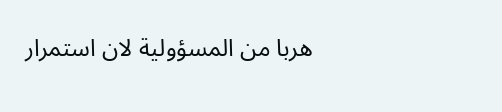هربا من المسؤولية لان استمرار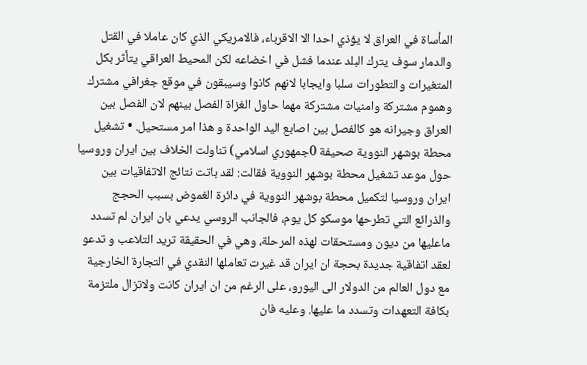المأساة في العراق لا يؤذي احدا الا الاقرباء، فالامريكي الذي كان عاملا في القتل والدمار سوف يترك البلد عندما فشل في اخضاعه لكن المحيط العراقي يتأثر بكل المتغيرات والتطورات سلبا وايجابا لانهم كانوا وسيبقون في موقع جغرافي مشترك وهموم مشتركة وامنيات مشتركة مهما حاول الغزاة الفصل بينهم لان الفصل بين العراق وجيرانه هو كالفصل بين اصابع اليد الواحدة و هذا امر مستحيل. • تشغيل محطة بوشهر النووية صحیفة 0جمهوري اسلامي) تناولت الخلاف بين ايران وروسيا حول موعد تشغيل محطة بوشهر النووية فقالت: لقد باتت نتائج الاتفاقيات بين ايران وروسيا لتكميل محطة بوشهر النووية في دائرة الغموض بسبب الحجج والذرائع التي تطرحها موسكو كل يوم، فالجانب الروسي يدعي بان ايران لم تسدد ماعليها من ديون ومستحقات لهذه المرحلة، وهي في الحقيقة تريد التلاعب و تدعو لعقد اتفاقية جديدة بحجة ان ايران قد غيرت تعاملها النقدي في التجارة الخارجية مع دول العالم من الدولار الى اليورو، على الرغم من ان ايران كانت ولاتزال ملتزمة بكافة التعهدات وتسدد ما عليها. وعليه فان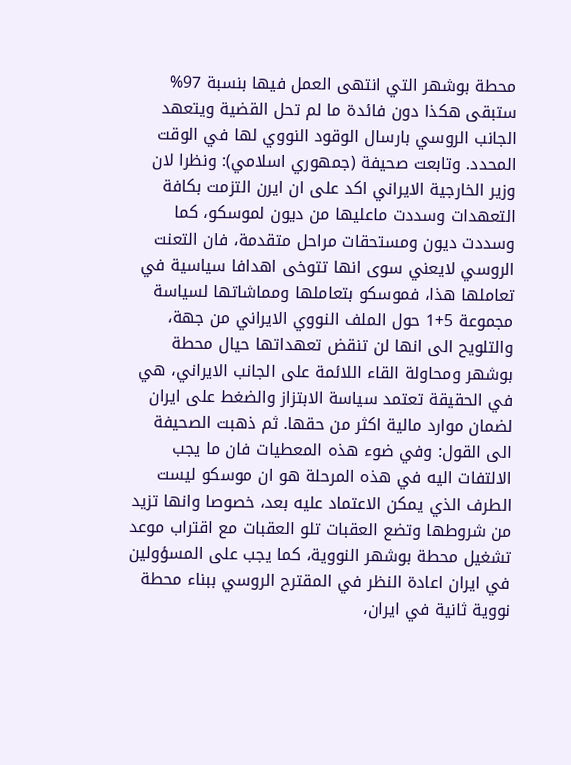محطة بوشهر التي انتهى العمل فيها بنسبة 97% ستبقى هكذا دون فائدة ما لم تحل القضية ويتعهد الجانب الروسي بارسال الوقود النووي لها في الوقت المحدد. وتابعت صحيفة (جمهوري اسلامي): ونظرا لان وزير الخارجية الايراني اكد على ان ايرن التزمت بكافة التعهدات وسددت ماعليها من ديون لموسكو، كما وسددت ديون ومستحقات مراحل متقدمة، فان التعنت الروسي لايعني سوى انها تتوخى اهدافا سياسية في تعاملها هذا، فموسكو بتعاملها ومماشاتها لسياسة مجموعة 5+1 حول الملف النووي الايراني من جهة، والتلويح الى انها لن تنقض تعهداتها حيال محطة بوشهر ومحاولة القاء اللائمة على الجانب الايراني، هي في الحقيقة تعتمد سياسة الابتزاز والضغط على ايران لضمان موارد مالية اكثر من حقها. ثم ذهبت الصحيفة الى القول: وفي ضوء هذه المعطيات فان ما يجب الالتفات اليه في هذه المرحلة هو ان موسكو ليست الطرف الذي يمكن الاعتماد عليه بعد، خصوصا وانها تزيد من شروطها وتضع العقبات تلو العقبات مع اقتراب موعد تشغيل محطة بوشهر النووية، كما يجب على المسؤولين في ايران اعادة النظر في المقترح الروسي ببناء محطة نووية ثانية في ايران،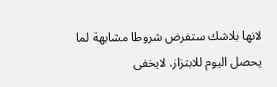لانها بلاشك ستفرض شروطا مشابهة لما يحصل اليوم للابتزاز. لايخفى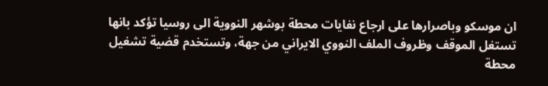ان موسكو وباصرارها على ارجاع نفايات محطة بوشهر النووية الى روسيا تؤكد بانها تستغل الموقف وظروف الملف النووي الايراني من جهة، وتستخدم قضية تشغيل محطة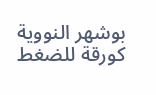بوشهر النووية كورقة للضغط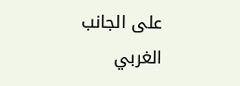على الجانب الغربي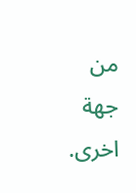من جهة اخرى.